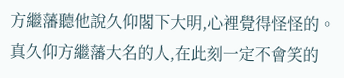方繼藩聽他說久仰閣下大明,心裡覺得怪怪的。
真久仰方繼藩大名的人,在此刻一定不會笑的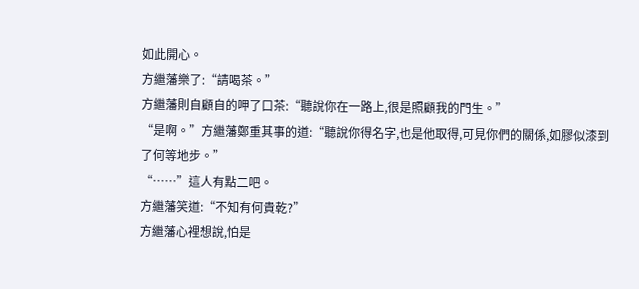如此開心。
方繼藩樂了:“請喝茶。”
方繼藩則自顧自的呷了口茶:“聽說你在一路上,很是照顧我的門生。”
“是啊。”方繼藩鄭重其事的道:“聽說你得名字,也是他取得,可見你們的關係,如膠似漆到了何等地步。”
“……”這人有點二吧。
方繼藩笑道:“不知有何貴乾?”
方繼藩心裡想說,怕是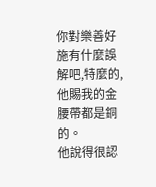你對樂善好施有什麼誤解吧,特麼的,他賜我的金腰帶都是銅的。
他說得很認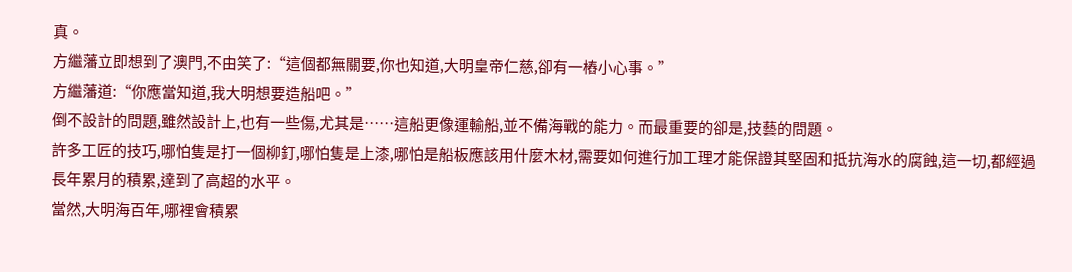真。
方繼藩立即想到了澳門,不由笑了:“這個都無關要,你也知道,大明皇帝仁慈,卻有一樁小心事。”
方繼藩道:“你應當知道,我大明想要造船吧。”
倒不設計的問題,雖然設計上,也有一些傷,尤其是……這船更像運輸船,並不備海戰的能力。而最重要的卻是,技藝的問題。
許多工匠的技巧,哪怕隻是打一個柳釘,哪怕隻是上漆,哪怕是船板應該用什麼木材,需要如何進行加工理才能保證其堅固和抵抗海水的腐蝕,這一切,都經過長年累月的積累,達到了高超的水平。
當然,大明海百年,哪裡會積累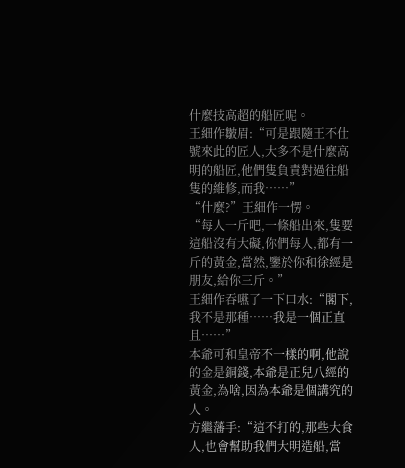什麼技高超的船匠呢。
王細作皺眉:“可是跟隨王不仕號來此的匠人,大多不是什麼高明的船匠,他們隻負責對過往船隻的維修,而我……”
“什麼?”王細作一愣。
“每人一斤吧,一條船出來,隻要這船沒有大礙,你們每人,都有一斤的黃金,當然,鑒於你和徐經是朋友,給你三斤。”
王細作吞嚥了一下口水:“閣下,我不是那種……我是一個正直且……”
本爺可和皇帝不一樣的啊,他說的金是銅錢,本爺是正兒八經的黃金,為啥,因為本爺是個講究的人。
方繼藩手:“這不打的,那些大食人,也會幫助我們大明造船,當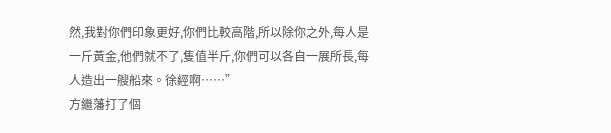然,我對你們印象更好,你們比較高階,所以除你之外,每人是一斤黃金,他們就不了,隻值半斤,你們可以各自一展所長,每人造出一艘船來。徐經啊……”
方繼藩打了個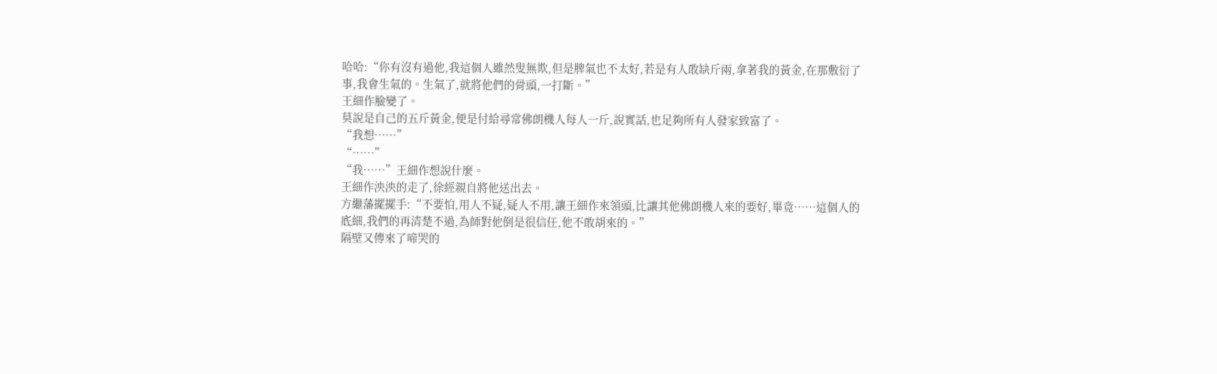哈哈:“你有沒有過他,我這個人雖然叟無欺,但是脾氣也不太好,若是有人敢缺斤兩,拿著我的黃金,在那敷衍了事,我會生氣的。生氣了,就將他們的骨頭,一打斷。”
王細作臉變了。
莫說是自己的五斤黃金,便是付給尋常佛朗機人每人一斤,說實話,也足夠所有人發家致富了。
“我想……”
“……”
“我……”王細作想說什麼。
王細作泱泱的走了,徐經親自將他送出去。
方繼藩擺擺手:“不要怕,用人不疑,疑人不用,讓王細作來領頭,比讓其他佛朗機人來的要好,畢竟……這個人的底細,我們的再清楚不過,為師對他倒是很信任,他不敢胡來的。”
隔壁又傳來了啼哭的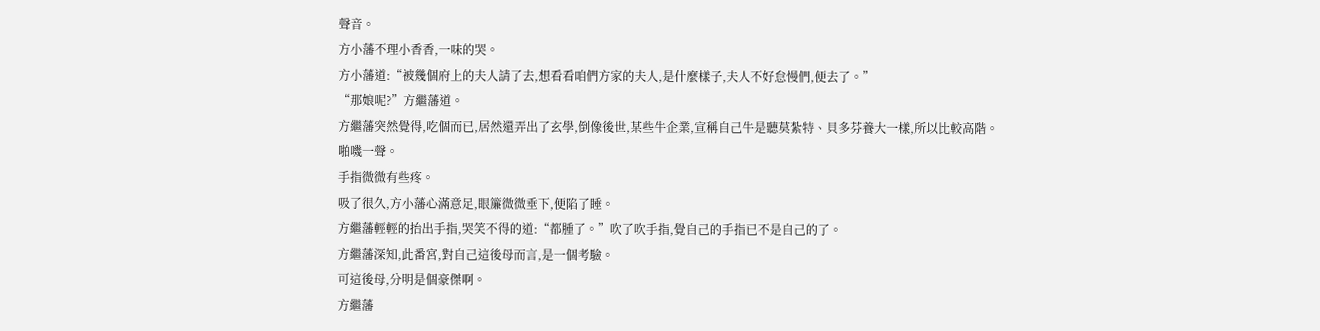聲音。
方小藩不理小香香,一味的哭。
方小藩道:“被幾個府上的夫人請了去,想看看咱們方家的夫人,是什麼樣子,夫人不好怠慢們,便去了。”
“那娘呢?”方繼藩道。
方繼藩突然覺得,吃個而已,居然還弄出了玄學,倒像後世,某些牛企業,宣稱自己牛是聽莫紮特、貝多芬養大一樣,所以比較高階。
啪嘰一聲。
手指微微有些疼。
吸了很久,方小藩心滿意足,眼簾微微垂下,便陷了睡。
方繼藩輕輕的抬出手指,哭笑不得的道:“都腫了。”吹了吹手指,覺自己的手指已不是自己的了。
方繼藩深知,此番宮,對自己這後母而言,是一個考驗。
可這後母,分明是個豪傑啊。
方繼藩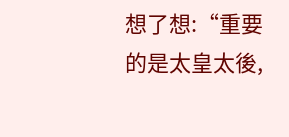想了想:“重要的是太皇太後,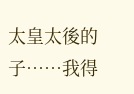太皇太後的子……我得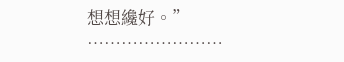想想纔好。”
……………………